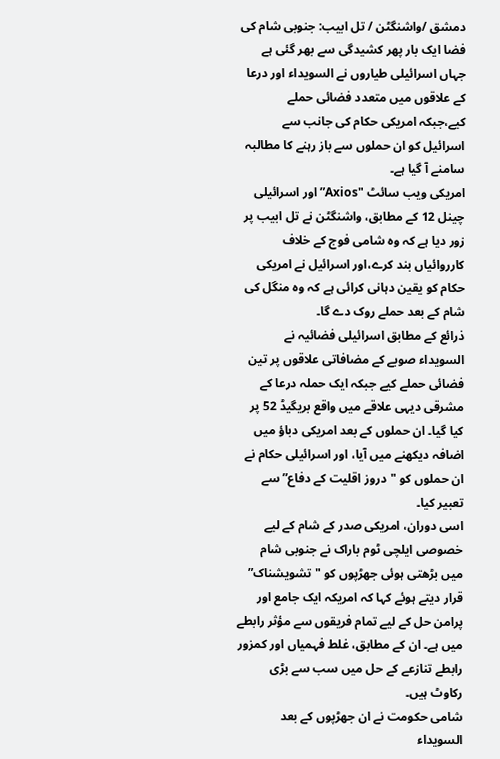دمشق /واشنگٹن / تل ابیب: جنوبی شام کی فضا ایک بار پھر کشیدگی سے بھر گئی ہے جہاں اسرائیلی طیاروں نے السویداء اور درعا کے علاقوں میں متعدد فضائی حملے کیے،جبکہ امریکی حکام کی جانب سے اسرائیل کو ان حملوں سے باز رہنے کا مطالبہ سامنے آ گیا ہے۔
امریکی ویب سائٹ "Axios” اور اسرائیلی چینل 12 کے مطابق، واشنگٹن نے تل ابیب پر زور دیا ہے کہ وہ شامی فوج کے خلاف کارروائیاں بند کرے،اور اسرائیل نے امریکی حکام کو یقین دہانی کرائی ہے کہ وہ منگل کی شام کے بعد حملے روک دے گا۔
ذرائع کے مطابق اسرائیلی فضائیہ نے السویداء صوبے کے مضافاتی علاقوں پر تین فضائی حملے کیے جبکہ ایک حملہ درعا کے مشرقی دیہی علاقے میں واقع بریگیڈ 52 پر کیا گیا۔ ان حملوں کے بعد امریکی دباؤ میں اضافہ دیکھنے میں آیا، اور اسرائیلی حکام نے ان حملوں کو "دروز اقلیت کے دفاع” سے تعبیر کیا۔
اسی دوران، امریکی صدر کے شام کے لیے خصوصی ایلچی ٹوم باراک نے جنوبی شام میں بڑھتی ہوئی جھڑپوں کو "تشویشناک” قرار دیتے ہوئے کہا کہ امریکہ ایک جامع اور پرامن حل کے لیے تمام فریقوں سے مؤثر رابطے میں ہے۔ ان کے مطابق، غلط فہمیاں اور کمزور رابطے تنازعے کے حل میں سب سے بڑی رکاوٹ ہیں۔
شامی حکومت نے ان جھڑپوں کے بعد السویداء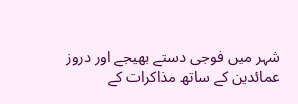شہر میں فوجی دستے بھیجے اور دروز عمائدین کے ساتھ مذاکرات کے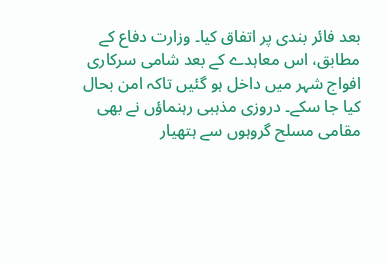بعد فائر بندی پر اتفاق کیا۔ وزارت دفاع کے مطابق، اس معاہدے کے بعد شامی سرکاری افواج شہر میں داخل ہو گئیں تاکہ امن بحال کیا جا سکے۔ دروزی مذہبی رہنماؤں نے بھی مقامی مسلح گروہوں سے ہتھیار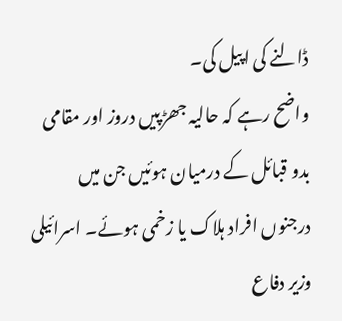ڈالنے کی اپیل کی۔
واضح رہے کہ حالیہ جھڑپیں دروز اور مقامی بدو قبائل کے درمیان ہوئیں جن میں درجنوں افراد ہلاک یا زخمی ہوئے۔ اسرائیلی وزیر دفاع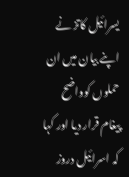یسرائیل کاتز نے اپنے بیان میں ان حملوں کوواضح پیغام قرار دیا اور کہا کہ اسرائیل دروز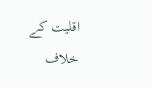اقلیت کے خلاف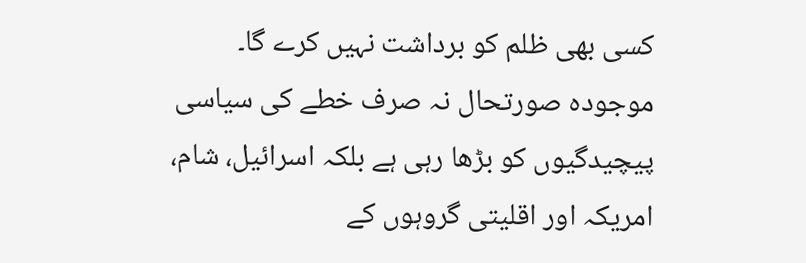کسی بھی ظلم کو برداشت نہیں کرے گا۔
موجودہ صورتحال نہ صرف خطے کی سیاسی پیچیدگیوں کو بڑھا رہی ہے بلکہ اسرائیل، شام، امریکہ اور اقلیتی گروہوں کے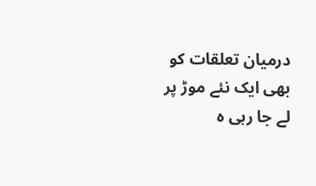درمیان تعلقات کو بھی ایک نئے موڑ پر لے جا رہی ہ